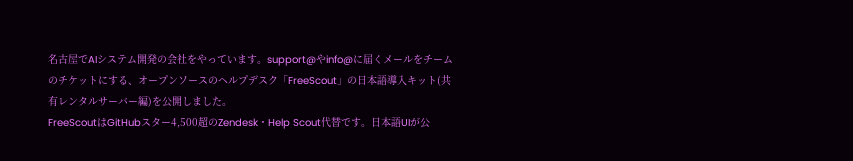名古屋でAIシステム開発の会社をやっています。support@やinfo@に届くメールをチームのチケットにする、オープンソースのヘルプデスク「FreeScout」の日本語導入キット(共有レンタルサーバー編)を公開しました。
FreeScoutはGitHubスター4,500超のZendesk・Help Scout代替です。日本語UIが公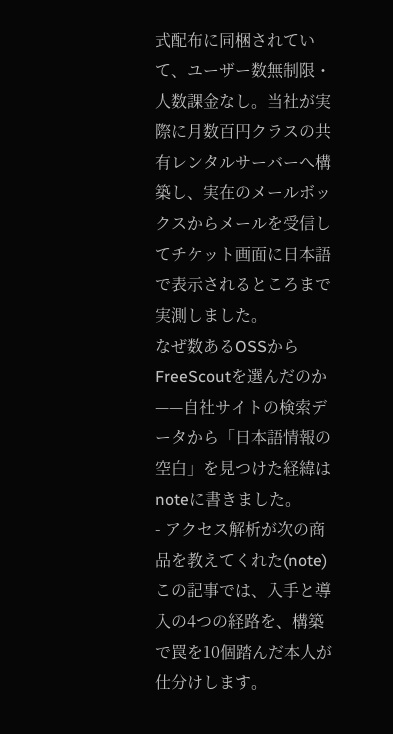式配布に同梱されていて、ユーザー数無制限・人数課金なし。当社が実際に月数百円クラスの共有レンタルサーバーへ構築し、実在のメールボックスからメールを受信してチケット画面に日本語で表示されるところまで実測しました。
なぜ数あるOSSからFreeScoutを選んだのか——自社サイトの検索データから「日本語情報の空白」を見つけた経緯はnoteに書きました。
- アクセス解析が次の商品を教えてくれた(note)
この記事では、入手と導入の4つの経路を、構築で罠を10個踏んだ本人が仕分けします。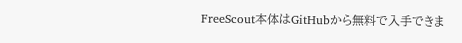FreeScout本体はGitHubから無料で入手できま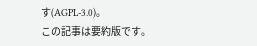す(AGPL-3.0)。
この記事は要約版です。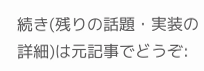続き(残りの話題・実装の詳細)は元記事でどうぞ: